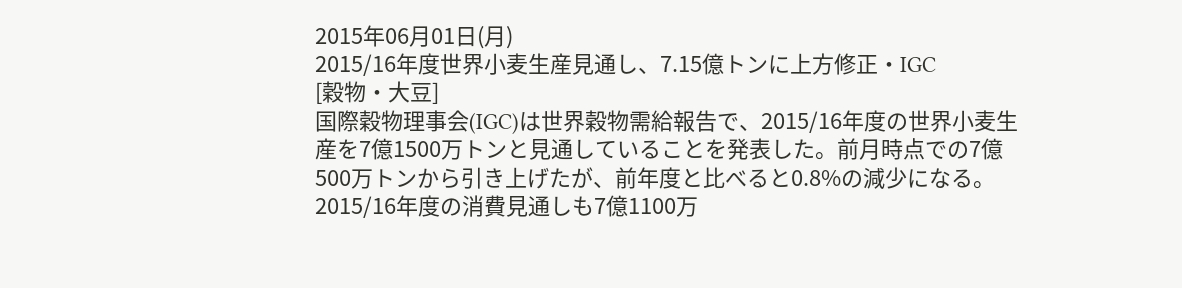2015年06月01日(月)
2015/16年度世界小麦生産見通し、7.15億トンに上方修正・IGC
[穀物・大豆]
国際穀物理事会(IGC)は世界穀物需給報告で、2015/16年度の世界小麦生産を7億1500万トンと見通していることを発表した。前月時点での7億500万トンから引き上げたが、前年度と比べると0.8%の減少になる。
2015/16年度の消費見通しも7億1100万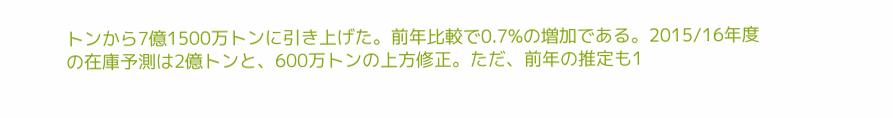トンから7億1500万トンに引き上げた。前年比較で0.7%の増加である。2015/16年度の在庫予測は2億トンと、600万トンの上方修正。ただ、前年の推定も1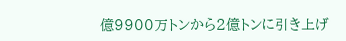億9900万トンから2億トンに引き上げ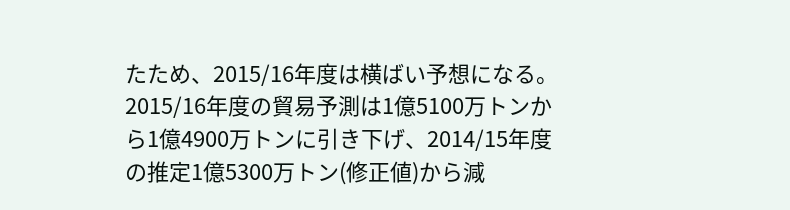たため、2015/16年度は横ばい予想になる。2015/16年度の貿易予測は1億5100万トンから1億4900万トンに引き下げ、2014/15年度の推定1億5300万トン(修正値)から減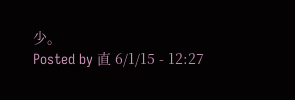少。
Posted by 直 6/1/15 - 12:27